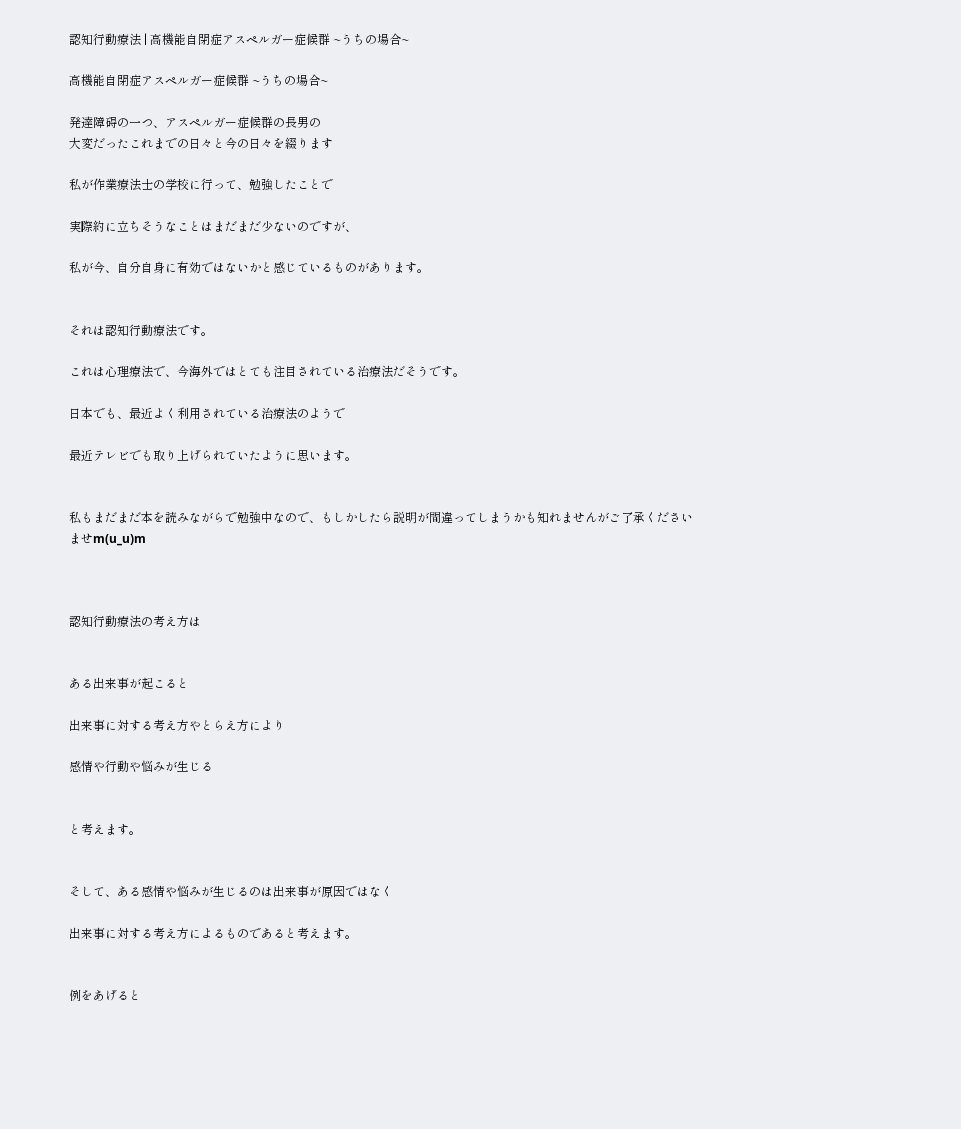認知行動療法 | 高機能自閉症アスペルガー症候群 ~うちの場合~

高機能自閉症アスペルガー症候群 ~うちの場合~

発達障碍の一つ、アスペルガー症候群の長男の
大変だったこれまでの日々と今の日々を綴ります

私が作業療法士の学校に行って、勉強したことで

実際約に立ちそうなことはまだまだ少ないのですが、

私が今、自分自身に有効ではないかと感じているものがあります。


それは認知行動療法です。

これは心理療法で、今海外ではとても注目されている治療法だそうです。

日本でも、最近よく利用されている治療法のようで

最近テレビでも取り上げられていたように思います。


私もまだまだ本を読みながらで勉強中なので、もしかしたら説明が間違ってしまうかも知れませんがご了承くださいませm(u_u)m



認知行動療法の考え方は


ある出来事が起こると

出来事に対する考え方やとらえ方により

感情や行動や悩みが生じる


と考えます。


そして、ある感情や悩みが生じるのは出来事が原因ではなく

出来事に対する考え方によるものであると考えます。


例をあげると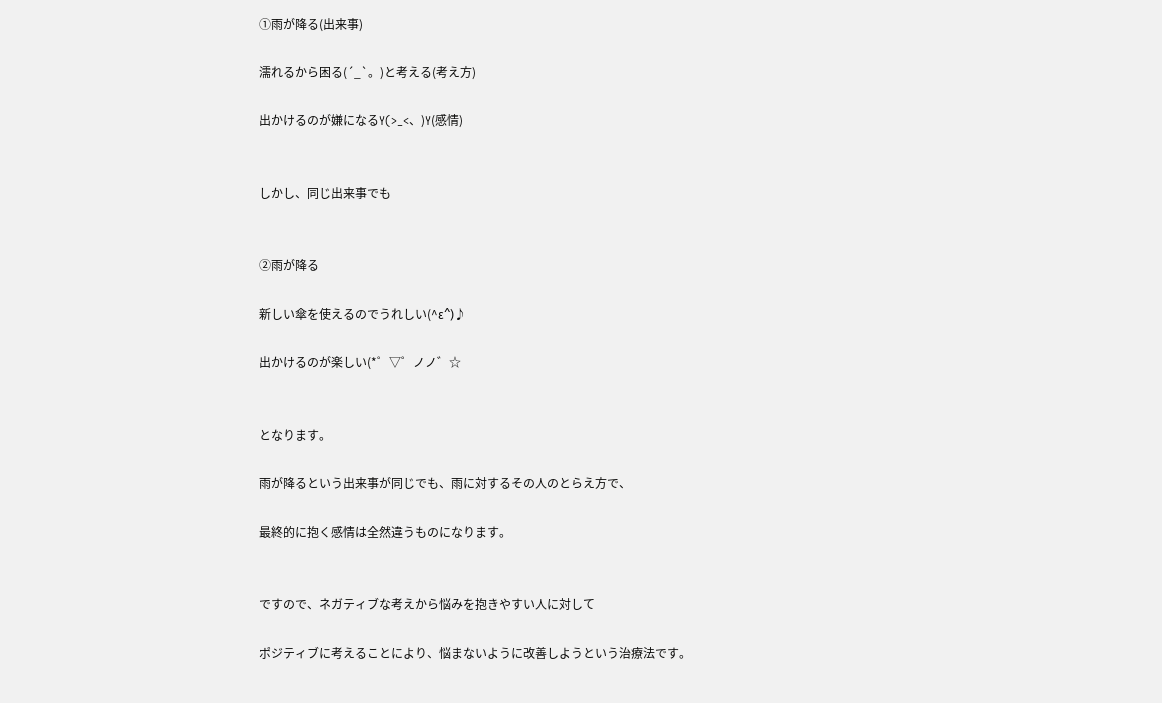①雨が降る(出来事)

濡れるから困る(´_`。)と考える(考え方)

出かけるのが嫌になるY(>_<、)Y(感情)


しかし、同じ出来事でも


②雨が降る

新しい傘を使えるのでうれしい(^ε^)♪

出かけるのが楽しい(*゜▽゜ノノ゛☆


となります。

雨が降るという出来事が同じでも、雨に対するその人のとらえ方で、

最終的に抱く感情は全然違うものになります。


ですので、ネガティブな考えから悩みを抱きやすい人に対して

ポジティブに考えることにより、悩まないように改善しようという治療法です。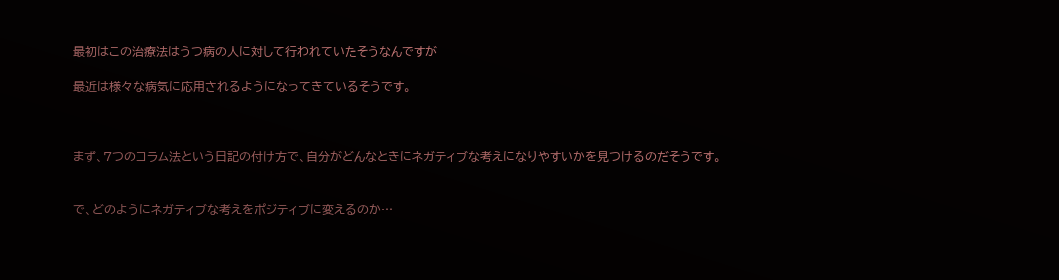最初はこの治療法はうつ病の人に対して行われていたそうなんですが

最近は様々な病気に応用されるようになってきているそうです。



まず、7つのコラム法という日記の付け方で、自分がどんなときにネガティブな考えになりやすいかを見つけるのだそうです。


で、どのようにネガティブな考えをポジティブに変えるのか…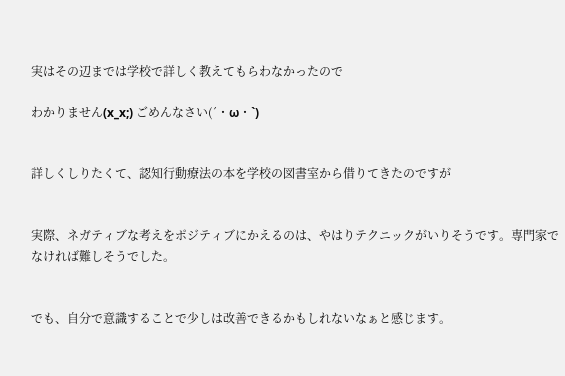実はその辺までは学校で詳しく教えてもらわなかったので

わかりません(x_x;) ごめんなさい(´・ω・`)


詳しくしりたくて、認知行動療法の本を学校の図書室から借りてきたのですが


実際、ネガティブな考えをポジティブにかえるのは、やはりテクニックがいりそうです。専門家でなければ難しそうでした。


でも、自分で意識することで少しは改善できるかもしれないなぁと感じます。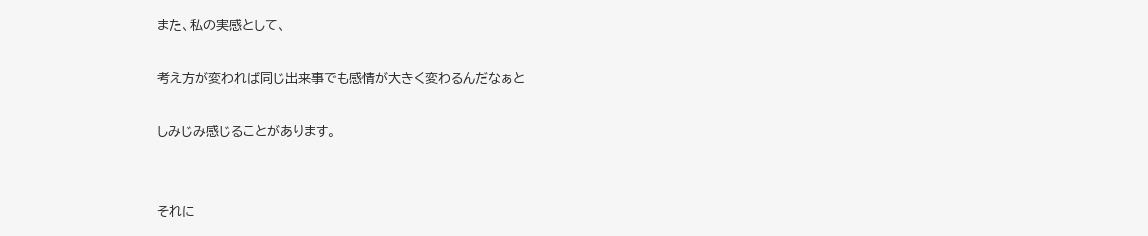また、私の実感として、

考え方が変われば同じ出来事でも感情が大きく変わるんだなぁと

しみじみ感じることがあります。


それに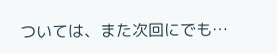ついては、また次回にでも…